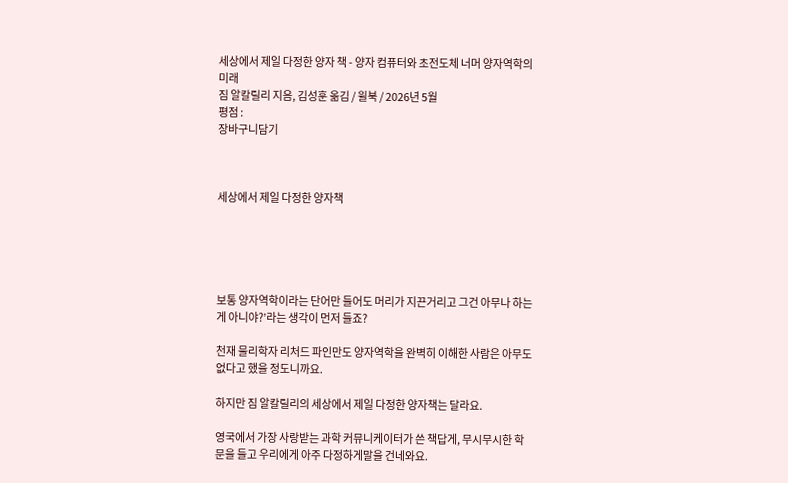세상에서 제일 다정한 양자 책 - 양자 컴퓨터와 초전도체 너머 양자역학의 미래
짐 알칼릴리 지음, 김성훈 옮김 / 윌북 / 2026년 5월
평점 :
장바구니담기



세상에서 제일 다정한 양자책





보통 양자역학이라는 단어만 들어도 머리가 지끈거리고 그건 아무나 하는게 아니야?’라는 생각이 먼저 들죠?

천재 물리학자 리처드 파인만도 양자역학을 완벽히 이해한 사람은 아무도 없다고 했을 정도니까요.

하지만 짐 알칼릴리의 세상에서 제일 다정한 양자책는 달라요.

영국에서 가장 사랑받는 과학 커뮤니케이터가 쓴 책답게, 무시무시한 학문을 들고 우리에게 아주 다정하게말을 건네와요.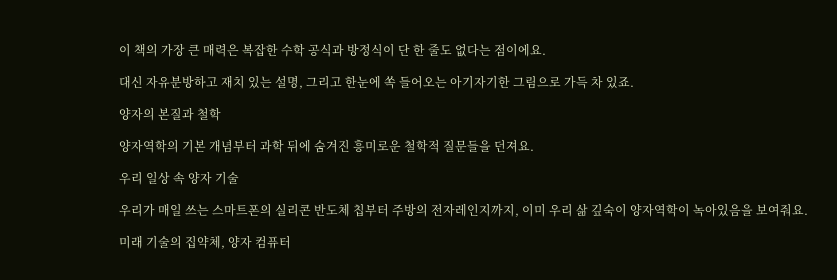이 책의 가장 큰 매력은 복잡한 수학 공식과 방정식이 단 한 줄도 없다는 점이에요.

대신 자유분방하고 재치 있는 설명, 그리고 한눈에 쏙 들어오는 아기자기한 그림으로 가득 차 있죠.

양자의 본질과 철학

양자역학의 기본 개념부터 과학 뒤에 숨겨진 흥미로운 철학적 질문들을 던져요.

우리 일상 속 양자 기술

우리가 매일 쓰는 스마트폰의 실리콘 반도체 칩부터 주방의 전자레인지까지, 이미 우리 삶 깊숙이 양자역학이 녹아있음을 보여줘요.

미래 기술의 집약체, 양자 컴퓨터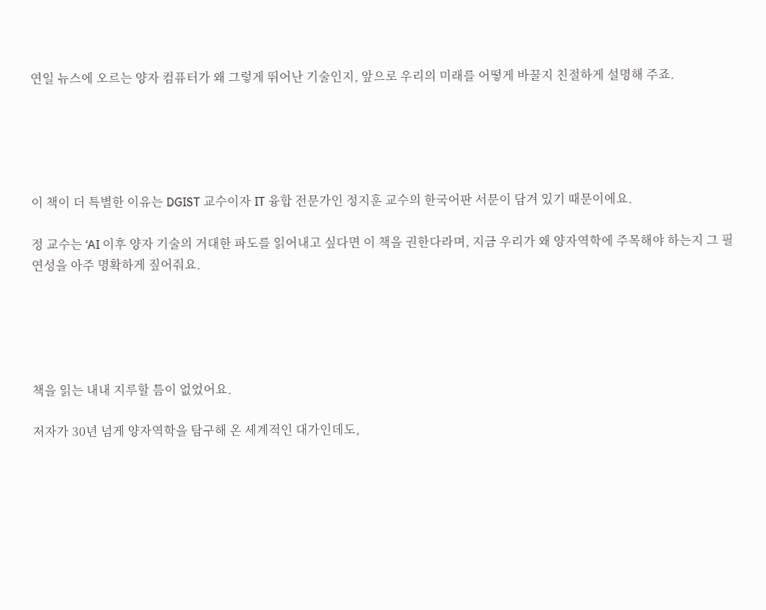연일 뉴스에 오르는 양자 컴퓨터가 왜 그렇게 뛰어난 기술인지, 앞으로 우리의 미래를 어떻게 바꿀지 친절하게 설명해 주죠.





이 책이 더 특별한 이유는 DGIST 교수이자 IT 융합 전문가인 정지훈 교수의 한국어판 서문이 담겨 있기 때문이에요.

정 교수는 ‘AI 이후 양자 기술의 거대한 파도를 읽어내고 싶다면 이 책을 권한다라며, 지금 우리가 왜 양자역학에 주목해야 하는지 그 필연성을 아주 명확하게 짚어줘요.





책을 읽는 내내 지루할 틈이 없었어요.

저자가 30년 넘게 양자역학을 탐구해 온 세계적인 대가인데도,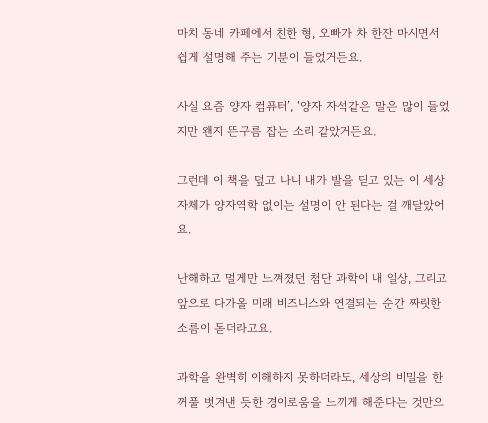마치 동네 카페에서 친한 형, 오빠가 차 한잔 마시면서 쉽게 설명해 주는 기분이 들었거든요.

사실 요즘 양자 컴퓨터’, ‘양자 자석같은 말은 많이 들었지만 왠지 뜬구름 잡는 소리 같았거든요.

그런데 이 책을 덮고 나니 내가 발을 딛고 있는 이 세상 자체가 양자역학 없이는 설명이 안 된다는 걸 깨달았어요.

난해하고 멀게만 느껴졌던 첨단 과학이 내 일상, 그리고 앞으로 다가올 미래 비즈니스와 연결되는 순간 짜릿한 소름이 돋더라고요.

과학을 완벽히 이해하지 못하더라도, 세상의 비밀을 한 꺼풀 벗겨낸 듯한 경이로움을 느끼게 해준다는 것만으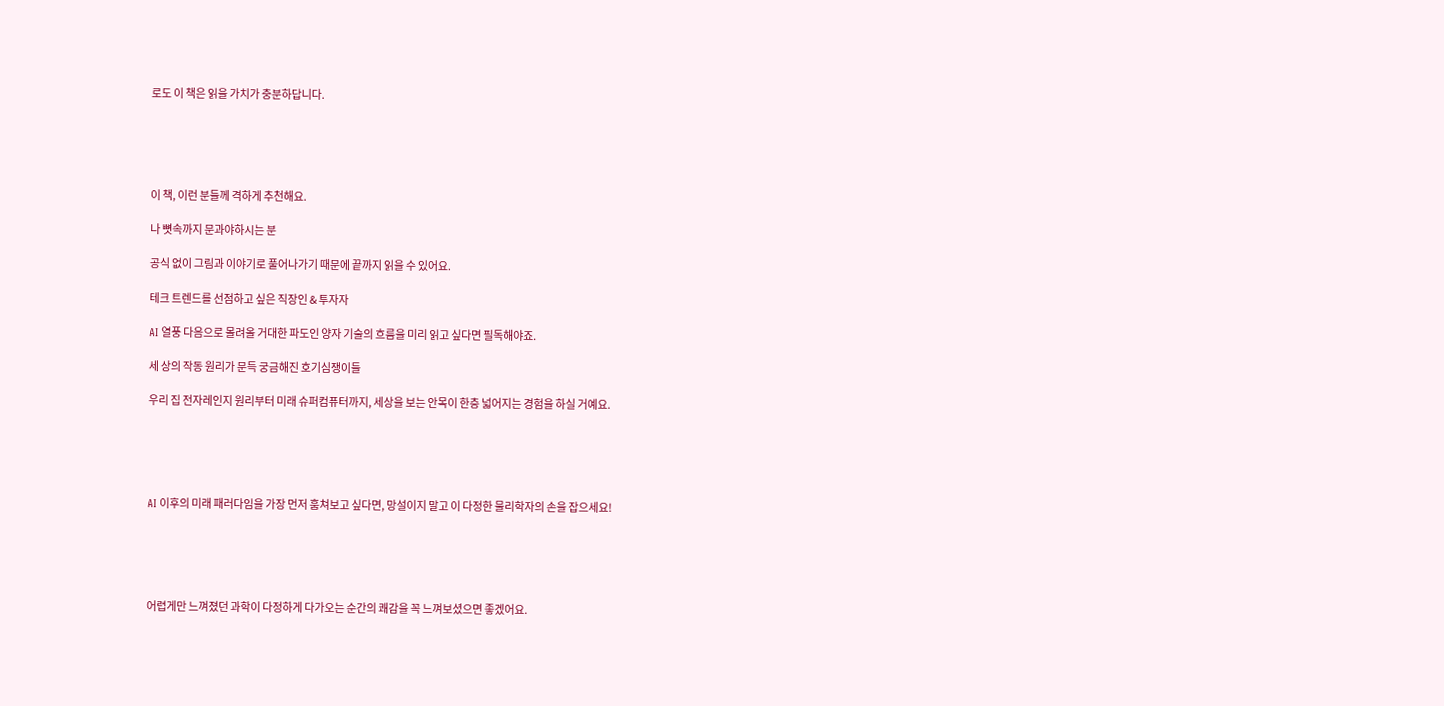로도 이 책은 읽을 가치가 충분하답니다.





이 책, 이런 분들께 격하게 추천해요.

나 뼛속까지 문과야하시는 분

공식 없이 그림과 이야기로 풀어나가기 때문에 끝까지 읽을 수 있어요.

테크 트렌드를 선점하고 싶은 직장인 & 투자자

AI 열풍 다음으로 몰려올 거대한 파도인 양자 기술의 흐름을 미리 읽고 싶다면 필독해야죠.

세 상의 작동 원리가 문득 궁금해진 호기심쟁이들

우리 집 전자레인지 원리부터 미래 슈퍼컴퓨터까지, 세상을 보는 안목이 한층 넓어지는 경험을 하실 거예요.





AI 이후의 미래 패러다임을 가장 먼저 훔쳐보고 싶다면, 망설이지 말고 이 다정한 물리학자의 손을 잡으세요!





어렵게만 느껴졌던 과학이 다정하게 다가오는 순간의 쾌감을 꼭 느껴보셨으면 좋겠어요.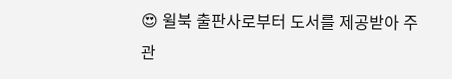😍 윌북 출판사로부터 도서를 제공받아 주관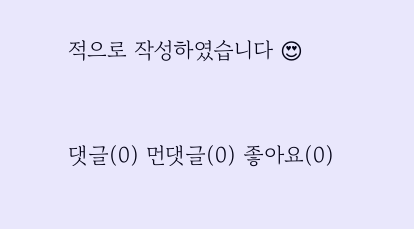적으로 작성하였습니다 😍


댓글(0) 먼댓글(0) 좋아요(0)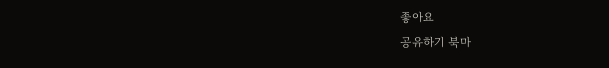좋아요
공유하기 북마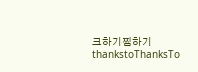크하기찜하기 thankstoThanksTo